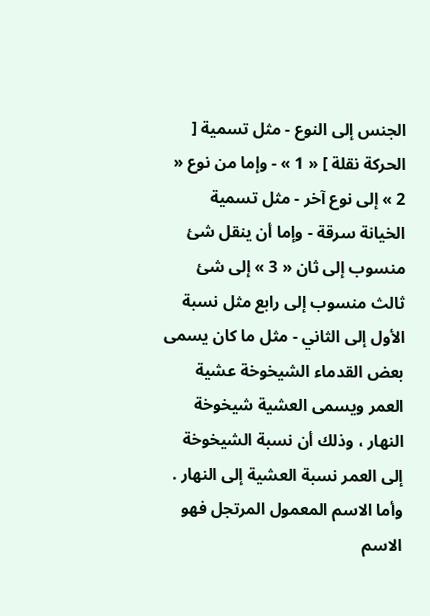الجنس إلى النوع - مثل تسمية [ الحركة نقلة ] « 1 » - وإما من نوع « 2 » إلى نوع آخر - مثل تسمية الخيانة سرقة - وإما أن ينقل شئ منسوب إلى ثان « 3 » إلى شئ ثالث منسوب إلى رابع مثل نسبة الأول إلى الثاني - مثل ما كان يسمى بعض القدماء الشيخوخة عشية العمر ويسمى العشية شيخوخة النهار ، وذلك أن نسبة الشيخوخة إلى العمر نسبة العشية إلى النهار . وأما الاسم المعمول المرتجل فهو الاسم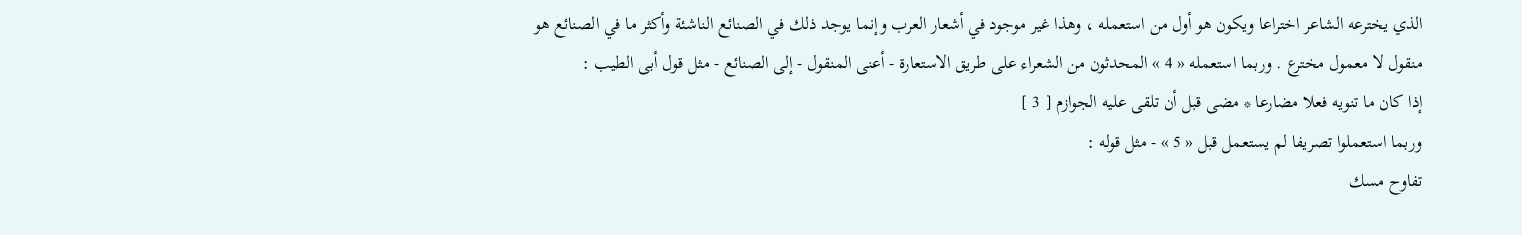الذي يخترعه الشاعر اختراعا ويكون هو أول من استعمله ، وهذا غير موجود في أشعار العرب وإنما يوجد ذلك في الصنائع الناشئة وأكثر ما في الصنائع هو منقول لا معمول مخترع . وربما استعمله « 4 » المحدثون من الشعراء على طريق الاستعارة - أعنى المنقول - إلى الصنائع - مثل قول أبى الطيب :
إذا كان ما تنويه فعلا مضارعا * مضى قبل أن تلقى عليه الجوازم [ 3 ]
وربما استعملوا تصريفا لم يستعمل قبل « 5 » - مثل قوله :
تفاوح مسك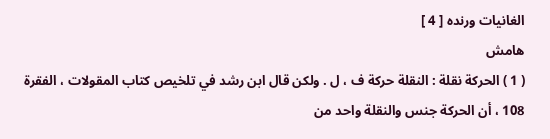الغانيات ورنده [ 4 ]
هامش
( 1 ) الحركة نقلة : النقلة حركة ف ، ل . ولكن قال ابن رشد في تلخيص كتاب المقولات ، الفقرة 108 ، أن الحركة جنس والنقلة واحد من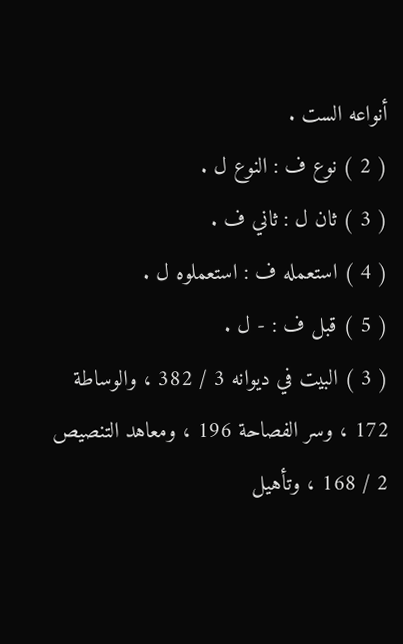أنواعه الست .
( 2 ) نوع ف : النوع ل .
( 3 ) ثان ل : ثاني ف .
( 4 ) استعمله ف : استعملوه ل .
( 5 ) قبل ف : - ل .
( 3 ) البيت في ديوانه 3 / 382 ، والوساطة 172 ، وسر الفصاحة 196 ، ومعاهد التنصيص 2 / 168 ، وتأهيل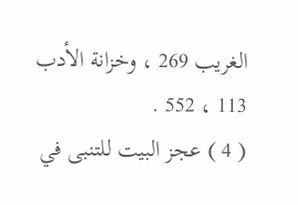الغريب 269 ، وخزانة الأدب 113 ، 552 .
( 4 ) عجز البيت للتنبى في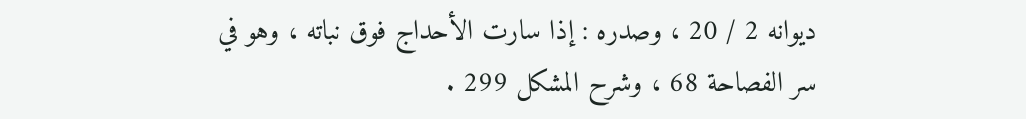ديوانه 2 / 20 ، وصدره : إذا سارت الأحداج فوق نباته ، وهو في سر الفصاحة 68 ، وشرح المشكل 299 .